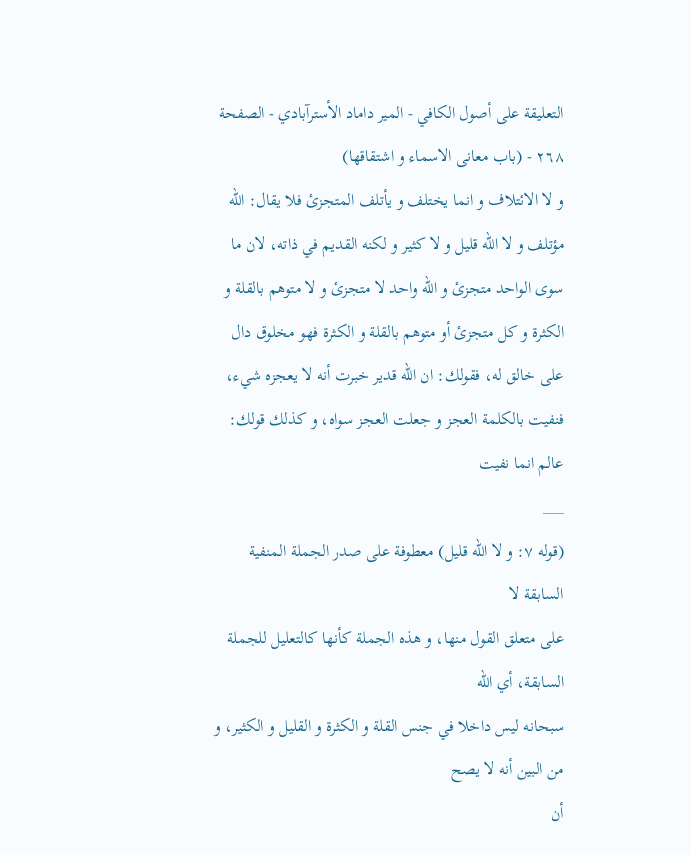التعليقة على أصول الكافي - المير داماد الأسترآبادي - الصفحة ٢٦٨ - (باب معانى الاسماء و اشتقاقها)
و لا الائتلاف و انما يختلف و يأتلف المتجزئ فلا يقال: اللّه مؤتلف و لا اللّه قليل و لا كثير و لكنه القديم في ذاته، لان ما سوى الواحد متجزئ و اللّه واحد لا متجزئ و لا متوهم بالقلة و الكثرة و كل متجزئ أو متوهم بالقلة و الكثرة فهو مخلوق دال على خالق له، فقولك: ان اللّه قدير خبرت أنه لا يعجزه شيء، فنفيت بالكلمة العجز و جعلت العجز سواه، و كذلك قولك: عالم انما نفيت
___
(قوله ٧: و لا اللّه قليل) معطوفة على صدر الجملة المنفية السابقة لا
على متعلق القول منها، و هذه الجملة كأنها كالتعليل للجملة السابقة، أي اللّه
سبحانه ليس داخلا في جنس القلة و الكثرة و القليل و الكثير، و من البين أنه لا يصح
أن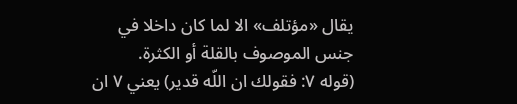يقال «مؤتلف» الا لما كان داخلا في جنس الموصوف بالقلة أو الكثرة.
(قوله ٧: فقولك ان اللّه قدير) يعني ٧ ان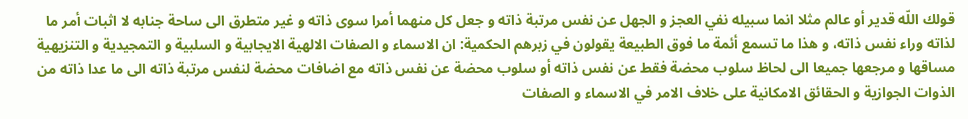قولك اللّه قدير أو عالم مثلا انما سبيله نفي العجز و الجهل عن نفس مرتبة ذاته و جعل كل منهما أمرا سوى ذاته و غير متطرق الى ساحة جنابه لا اثبات أمر ما لذاته وراء نفس ذاته، و هذا ما تسمع أئمة ما فوق الطبيعة يقولون في زبرهم الحكمية: ان الاسماء و الصفات الالهية الايجابية و السلبية و التمجيدية و التنزيهية مساقها و مرجعها جميعا الى لحاظ سلوب محضة فقط عن نفس ذاته أو سلوب محضة عن نفس ذاته مع اضافات محضة لنفس مرتبة ذاته الى ما عدا ذاته من الذوات الجوازية و الحقائق الامكانية على خلاف الامر في الاسماء و الصفات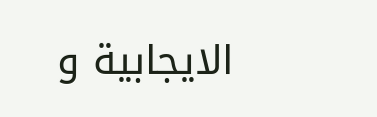الايجابية و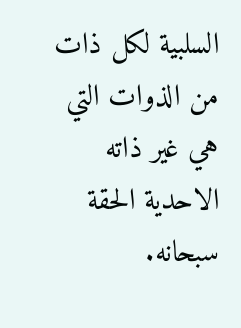السلبية لكل ذات من الذوات التي هي غير ذاته الاحدية الحقة سبحانه.